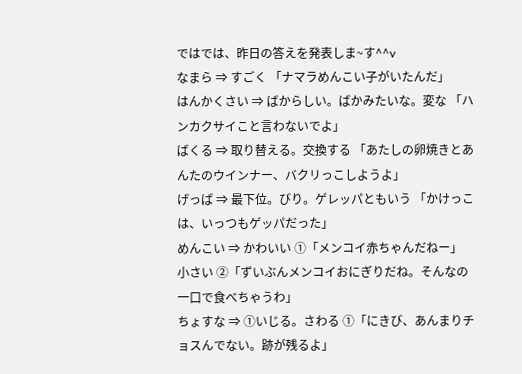ではでは、昨日の答えを発表しま~す^^v
なまら ⇒ すごく 「ナマラめんこい子がいたんだ」
はんかくさい ⇒ ばからしい。ばかみたいな。変な 「ハンカクサイこと言わないでよ」
ばくる ⇒ 取り替える。交換する 「あたしの卵焼きとあんたのウインナー、バクリっこしようよ」
げっぱ ⇒ 最下位。びり。ゲレッパともいう 「かけっこは、いっつもゲッパだった」
めんこい ⇒ かわいい ①「メンコイ赤ちゃんだねー」
小さい ②「ずいぶんメンコイおにぎりだね。そんなの一口で食べちゃうわ」
ちょすな ⇒ ①いじる。さわる ①「にきび、あんまりチョスんでない。跡が残るよ」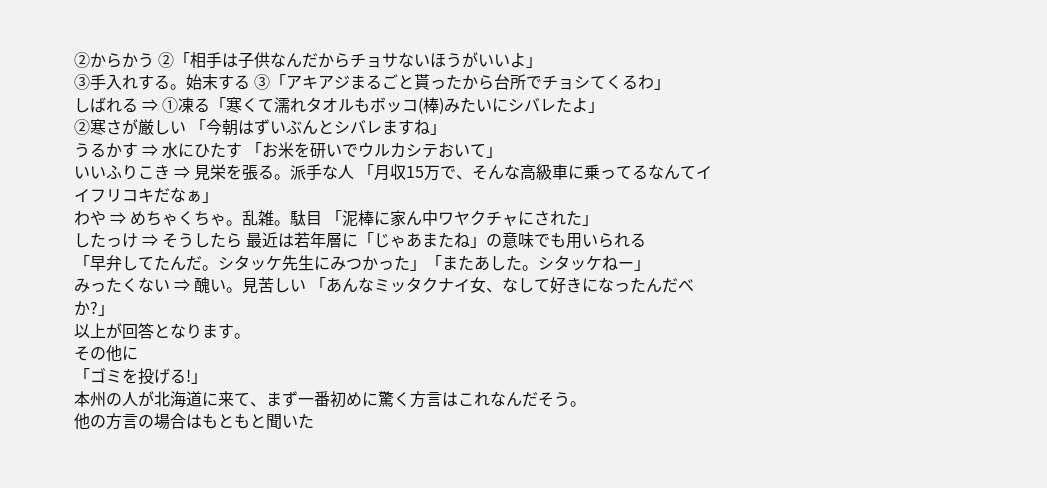②からかう ②「相手は子供なんだからチョサないほうがいいよ」
③手入れする。始末する ③「アキアジまるごと貰ったから台所でチョシてくるわ」
しばれる ⇒ ①凍る「寒くて濡れタオルもボッコ(棒)みたいにシバレたよ」
②寒さが厳しい 「今朝はずいぶんとシバレますね」
うるかす ⇒ 水にひたす 「お米を研いでウルカシテおいて」
いいふりこき ⇒ 見栄を張る。派手な人 「月収15万で、そんな高級車に乗ってるなんてイイフリコキだなぁ」
わや ⇒ めちゃくちゃ。乱雑。駄目 「泥棒に家ん中ワヤクチャにされた」
したっけ ⇒ そうしたら 最近は若年層に「じゃあまたね」の意味でも用いられる
「早弁してたんだ。シタッケ先生にみつかった」「またあした。シタッケねー」
みったくない ⇒ 醜い。見苦しい 「あんなミッタクナイ女、なして好きになったんだべか?」
以上が回答となります。
その他に
「ゴミを投げる!」
本州の人が北海道に来て、まず一番初めに驚く方言はこれなんだそう。
他の方言の場合はもともと聞いた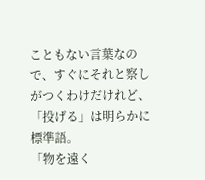こともない言葉なので、すぐにそれと察しがつくわけだけれど、「投げる」は明らかに標準語。
「物を遠く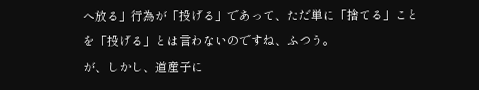へ放る」行為が「投げる」であって、ただ単に「捨てる」ことを「投げる」とは言わないのですね、ふつう。
が、しかし、道産子に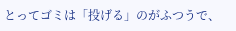とってゴミは「投げる」のがふつうで、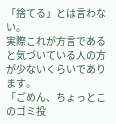「捨てる」とは言わない。
実際これが方言であると気づいている人の方が少ないくらいであります。
「ごめん、ちょっとこのゴミ投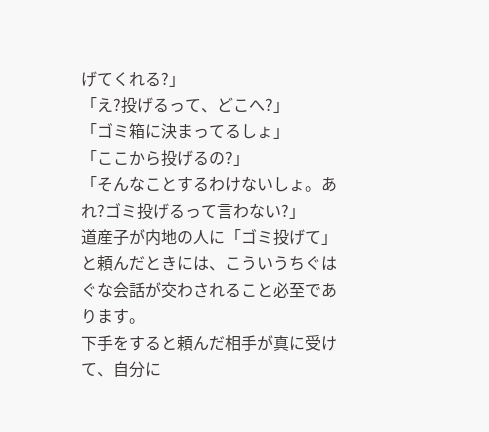げてくれる?」
「え?投げるって、どこへ?」
「ゴミ箱に決まってるしょ」
「ここから投げるの?」
「そんなことするわけないしょ。あれ?ゴミ投げるって言わない?」
道産子が内地の人に「ゴミ投げて」と頼んだときには、こういうちぐはぐな会話が交わされること必至であります。
下手をすると頼んだ相手が真に受けて、自分に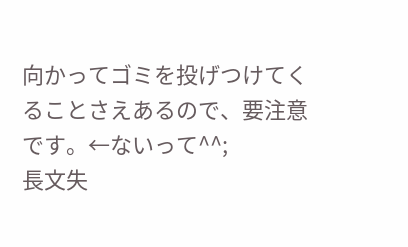向かってゴミを投げつけてくることさえあるので、要注意です。←ないって^^;
長文失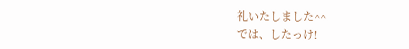礼いたしました^^
では、したっけ!